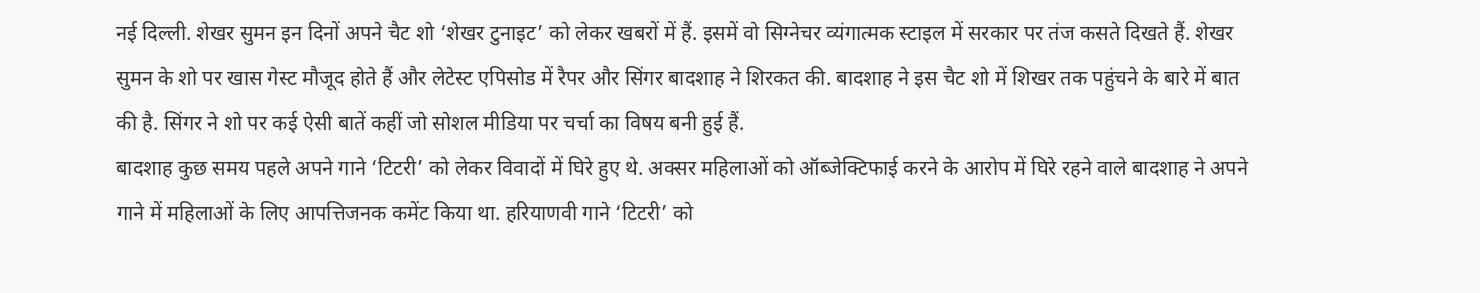नई दिल्ली. शेखर सुमन इन दिनों अपने चैट शो ‘शेखर टुनाइट’ को लेकर खबरों में हैं. इसमें वो सिग्नेचर व्यंगात्मक स्टाइल में सरकार पर तंज कसते दिखते हैं. शेखर सुमन के शो पर खास गेस्ट मौजूद होते हैं और लेटेस्ट एपिसोड में रैपर और सिंगर बादशाह ने शिरकत की. बादशाह ने इस चैट शो में शिखर तक पहुंचने के बारे में बात की है. सिंगर ने शो पर कई ऐसी बातें कहीं जो सोशल मीडिया पर चर्चा का विषय बनी हुई हैं.
बादशाह कुछ समय पहले अपने गाने ‘टिटरी’ को लेकर विवादों में घिरे हुए थे. अक्सर महिलाओं को ऑब्जेक्टिफाई करने के आरोप में घिरे रहने वाले बादशाह ने अपने गाने में महिलाओं के लिए आपत्तिजनक कमेंट किया था. हरियाणवी गाने ‘टिटरी’ को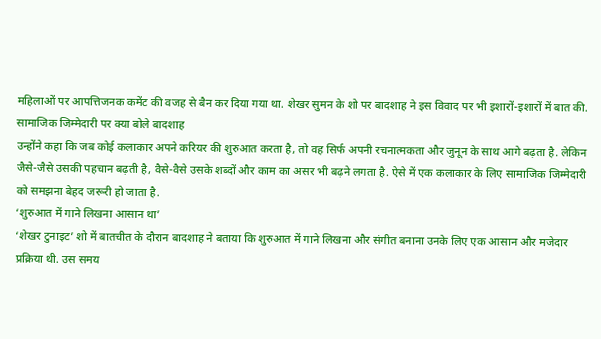महिलाओं पर आपत्तिजनक कमेंट की वजह से बैन कर दिया गया था. शेखर सुमन के शो पर बादशाह ने इस विवाद पर भी इशारों-इशारों में बात की.
सामाजिक जिम्मेदारी पर क्या बोले बादशाह
उन्होंने कहा कि जब कोई कलाकार अपने करियर की शुरुआत करता है, तो वह सिर्फ अपनी रचनात्मकता और जुनून के साथ आगे बढ़ता है. लेकिन जैसे-जैसे उसकी पहचान बढ़ती है, वैसे-वैसे उसके शब्दों और काम का असर भी बढ़ने लगता है. ऐसे में एक कलाकार के लिए सामाजिक जिम्मेदारी को समझना बेहद जरूरी हो जाता है.
‘शुरुआत में गाने लिखना आसान था’
‘शेखर टुनाइट’ शो में बातचीत के दौरान बादशाह ने बताया कि शुरुआत में गाने लिखना और संगीत बनाना उनके लिए एक आसान और मजेदार प्रक्रिया थी. उस समय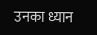उनका ध्यान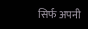सिर्फ अपनी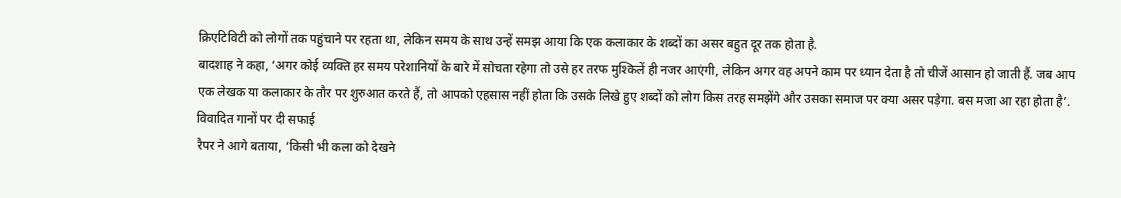क्रिएटिविटी को लोगों तक पहुंचाने पर रहता था, लेकिन समय के साथ उन्हें समझ आया कि एक कलाकार के शब्दों का असर बहुत दूर तक होता है.
बादशाह ने कहा, ‘अगर कोई व्यक्ति हर समय परेशानियों के बारे में सोचता रहेगा तो उसे हर तरफ मुश्किलें ही नजर आएंगी, लेकिन अगर वह अपने काम पर ध्यान देता है तो चीजें आसान हो जाती हैं. जब आप एक लेखक या कलाकार के तौर पर शुरुआत करते हैं, तो आपको एहसास नहीं होता कि उसके लिखे हुए शब्दों को लोग किस तरह समझेंगे और उसका समाज पर क्या असर पड़ेगा. बस मजा आ रहा होता है’.
विवादित गानों पर दी सफाई
रैपर ने आगे बताया, ‘किसी भी कला को देखने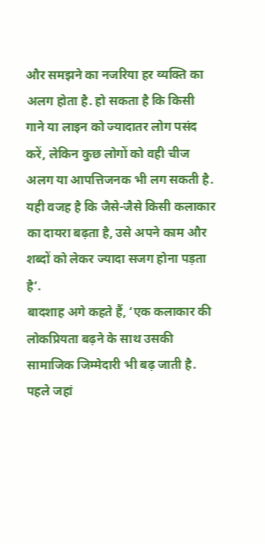और समझने का नजरिया हर व्यक्ति का अलग होता है. हो सकता है कि किसी गाने या लाइन को ज्यादातर लोग पसंद करें, लेकिन कुछ लोगों को वही चीज अलग या आपत्तिजनक भी लग सकती है. यही वजह है कि जैसे-जैसे किसी कलाकार का दायरा बढ़ता है, उसे अपने काम और शब्दों को लेकर ज्यादा सजग होना पड़ता है’.
बादशाह अगे कहते हैं, ‘एक कलाकार की लोकप्रियता बढ़ने के साथ उसकी सामाजिक जिम्मेदारी भी बढ़ जाती है. पहले जहां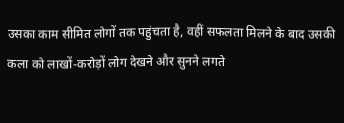उसका काम सीमित लोगों तक पहुंचता है, वहीं सफलता मिलने के बाद उसकी कला को लाखों-करोड़ों लोग देखने और सुनने लगते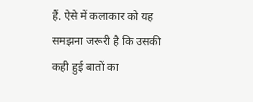हैं. ऐसे में कलाकार को यह समझना जरूरी है कि उसकी कही हुई बातों का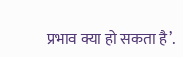प्रभाव क्या हो सकता है’.